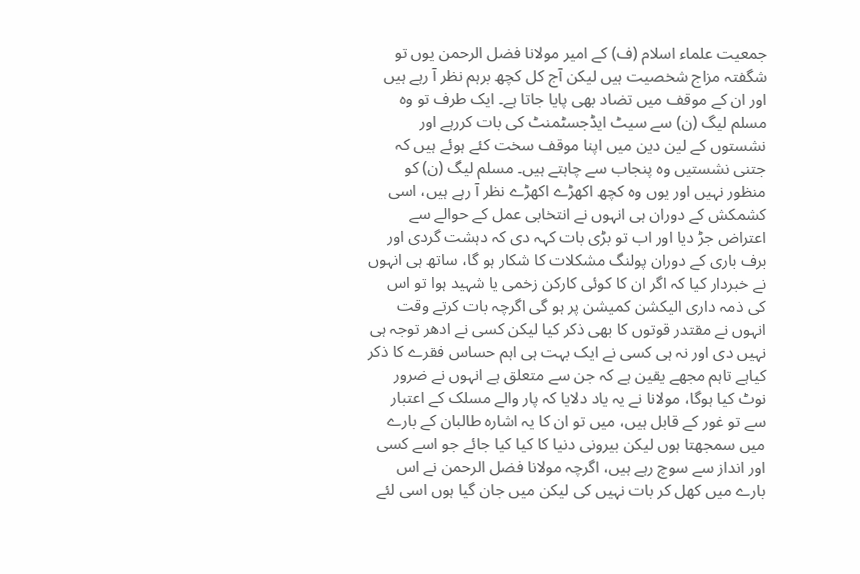جمعیت علماء اسلام (ف) کے امیر مولانا فضل الرحمن یوں تو شگفتہ مزاج شخصیت ہیں لیکن آج کل کچھ برہم نظر آ رہے ہیں اور ان کے موقف میں تضاد بھی پایا جاتا ہے۔ ایک طرف تو وہ مسلم لیگ (ن) سے سیٹ ایڈجسٹمنٹ کی بات کررہے اور نشستوں کے لین دین میں اپنا موقف سخت کئے ہوئے ہیں کہ جتنی نشستیں وہ پنجاب سے چاہتے ہیں۔ مسلم لیگ (ن) کو منظور نہیں اور یوں وہ کچھ اکھڑے اکھڑے نظر آ رہے ہیں، اسی کشمکش کے دوران ہی انہوں نے انتخابی عمل کے حوالے سے اعتراض جڑ دیا اور اب تو بڑی بات کہہ دی کہ دہشت گردی اور برف باری کے دوران پولنگ مشکلات کا شکار ہو گا، ساتھ ہی انہوں نے خبردار کیا کہ اگر ان کا کوئی کارکن زخمی یا شہید ہوا تو اس کی ذمہ داری الیکشن کمیشن پر ہو گی اگرچہ بات کرتے وقت انہوں نے مقتدر قوتوں کا بھی ذکر کیا لیکن کسی نے ادھر توجہ ہی نہیں دی اور نہ ہی کسی نے ایک بہت ہی اہم حساس فقرے کا ذکر کیاہے تاہم مجھے یقین ہے کہ جن سے متعلق ہے انہوں نے ضرور نوٹ کیا ہوگا، مولانا نے یہ یاد دلایا کہ پار والے مسلک کے اعتبار سے تو غور کے قابل ہیں، میں تو ان کا یہ اشارہ طالبان کے بارے میں سمجھتا ہوں لیکن بیرونی دنیا کا کیا کیا جائے جو اسے کسی اور انداز سے سوچ رہے ہیں، اگرچہ مولانا فضل الرحمن نے اس بارے میں کھل کر بات نہیں کی لیکن میں جان گیا ہوں اسی لئے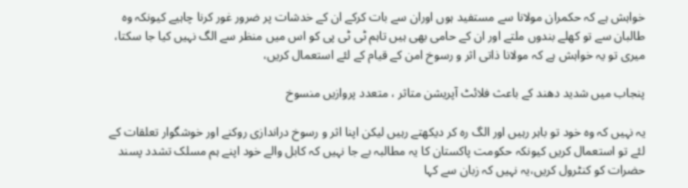خواہش ہے کہ حکمران مولانا سے مستفید ہوں اوران سے بات کرکے ان کے خدشات پر ضرور غور کرنا چاہیے کیونکہ وہ طالبان سے تو کھلے بندوں ملتے اور ان کے حامی بھی ہیں تاہم ٹی ٹی پی کو اس میں منظر سے الگ نہیں کیا جا سکتا، میری تو یہ خواہش ہے کہ مولانا ذاتی اثر و رسوخ امن کے قیام کے لئے استعمال کریں،

پنجاب میں شدید دھند کے باعث فلائٹ آپریشن متاثر ، متعدد پروازیں منسوخ

یہ نہیں کہ وہ خود تو باہر رہیں اور الگ رہ کر دیکھتے رہیں لیکن اپنا اثر و رسوخ دراندازی روکنے اور خوشگوار تعلقات کے لئے تو استعمال کریں کیونکہ حکومت پاکستان کا یہ مطالبہ بے جا نہیں کہ کابل والے خود اپنے ہم مسلک تشدد پسند حضرات کو کنٹرول کریں،یہ نہیں کہ زبان سے کہا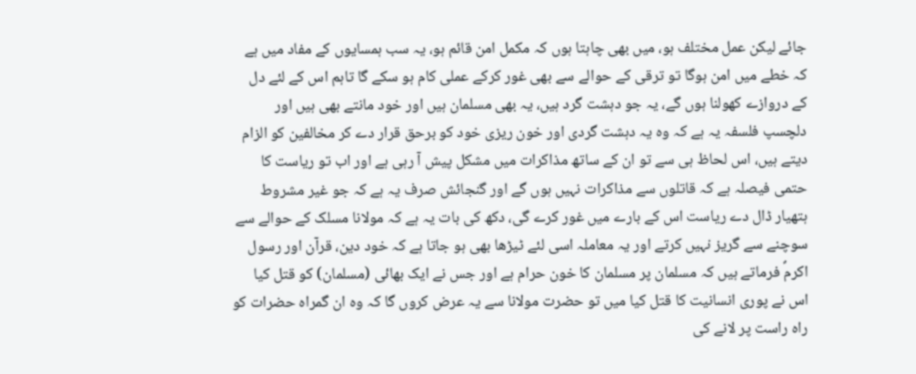جائے لیکن عمل مختلف ہو، میں بھی چاہتا ہوں کہ مکمل امن قائم ہو، یہ سب ہمسایوں کے مفاد میں ہے کہ خطے میں امن ہوگا تو ترقی کے حوالے سے بھی غور کرکے عملی کام ہو سکے گا تاہم اس کے لئے دل کے دروازے کھولنا ہوں گے، یہ جو دہشت گرد ہیں، یہ بھی مسلمان ہیں اور خود مانتے بھی ہیں اور دلچسپ فلسفہ یہ ہے کہ وہ یہ دہشت گردی اور خون ریزی خود کو برحق قرار دے کر مخالفین کو الزام دیتے ہیں، اس لحاظ ہی سے تو ان کے ساتھ مذاکرات میں مشکل پیش آ رہی ہے اور اب تو ریاست کا حتمی فیصلہ ہے کہ قاتلوں سے مذاکرات نہیں ہوں گے اور گنجائش صرف یہ ہے کہ جو غیر مشروط ہتھیار ڈال دے ریاست اس کے بارے میں غور کرے گی، دکھ کی بات یہ ہے کہ مولانا مسلک کے حوالے سے سوچنے سے گریز نہیں کرتے اور یہ معاملہ اسی لئے ٹیڑھا بھی ہو جاتا ہے کہ خود دین، قرآن اور رسول اکرمؐ فرماتے ہیں کہ مسلمان پر مسلمان کا خون حرام ہے اور جس نے ایک بھائی (مسلمان) کو قتل کیا اس نے پوری انسانیت کا قتل کیا میں تو حضرت مولانا سے یہ عرض کروں گا کہ وہ ان گمراہ حضرات کو راہ راست پر لانے کی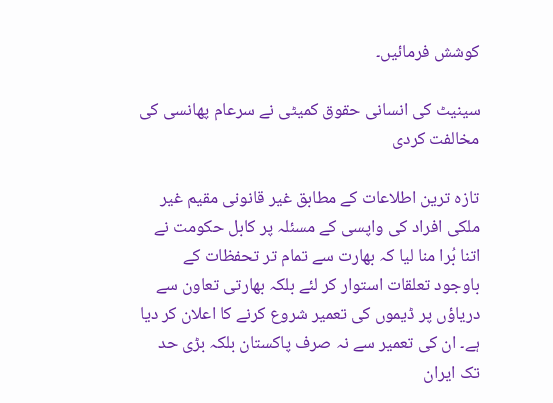کوشش فرمائیں۔

سینیٹ کی انسانی حقوق کمیٹی نے سرعام پھانسی کی مخالفت کردی

تازہ ترین اطلاعات کے مطابق غیر قانونی مقیم غیر ملکی افراد کی واپسی کے مسئلہ پر کابل حکومت نے اتنا بُرا منا لیا کہ بھارت سے تمام تر تحفظات کے باوجود تعلقات استوار کر لئے بلکہ بھارتی تعاون سے دریاؤں پر ڈیموں کی تعمیر شروع کرنے کا اعلان کر دیا ہے۔ ان کی تعمیر سے نہ صرف پاکستان بلکہ بڑی حد تک ایران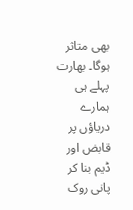بھی متاثر ہوگا۔ بھارت پہلے ہی ہمارے دریاؤں پر قابض اور ڈیم بنا کر پانی روک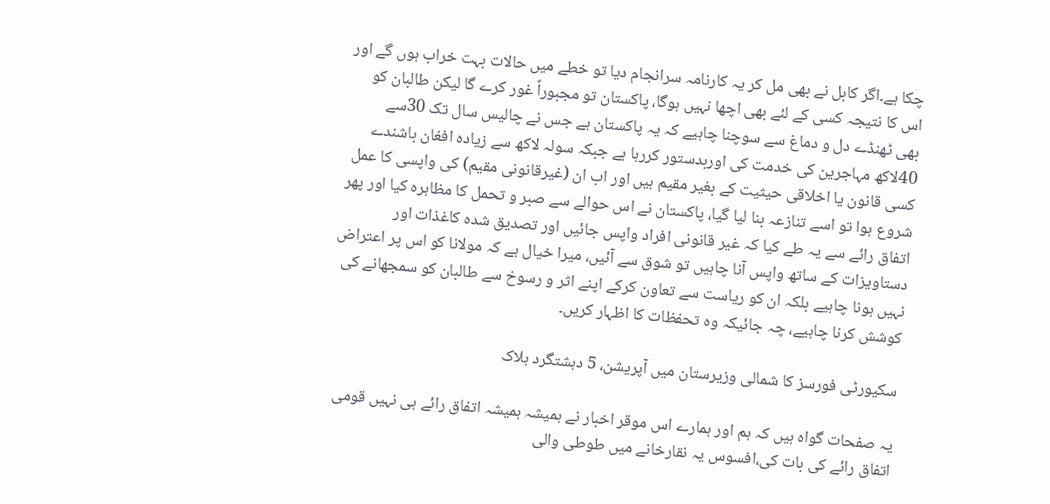چکا ہے۔اگر کابل نے بھی مل کر یہ کارنامہ سرانجام دیا تو خطے میں حالات بہت خراب ہوں گے اور اس کا نتیجہ کسی کے لئے بھی اچھا نہیں ہوگا، پاکستان تو مجبوراً غور کرے گا لیکن طالبان کو بھی ٹھنڈے دل و دماغ سے سوچنا چاہیے کہ یہ پاکستان ہے جس نے چالیس سال تک 30سے 40لاکھ مہاجرین کی خدمت کی اوربدستور کررہا ہے جبکہ سولہ لاکھ سے زیادہ افغان باشندے کسی قانون یا اخلاقی حیثیت کے بغیر مقیم ہیں اور اب ان (غیرقانونی مقیم) کی واپسی کا عمل شروع ہوا تو اسے تنازعہ بنا لیا گیا، پاکستان نے اس حوالے سے صبر و تحمل کا مظاہرہ کیا اور پھر اتفاق رائے سے یہ طے کیا کہ غیر قانونی افراد واپس جائیں اور تصدیق شدہ کاغذات اور دستاویزات کے ساتھ واپس آنا چاہیں تو شوق سے آئیں، میرا خیال ہے کہ مولانا کو اس پر اعتراض نہیں ہونا چاہیے بلکہ ان کو ریاست سے تعاون کرکے اپنے اثر و رسوخ سے طالبان کو سمجھانے کی کوشش کرنا چاہیے، چہ جائیکہ وہ تحفظات کا اظہار کریں۔

سکیورٹی فورسز کا شمالی وزیرستان میں آپریشن، 5 دہشتگرد ہلاک

یہ صفحات گواہ ہیں کہ ہم اور ہمارے اس موقر اخبار نے ہمیشہ ہمیشہ اتفاق رائے ہی نہیں قومی اتفاق رائے کی بات کی،افسوس یہ نقارخانے میں طوطی والی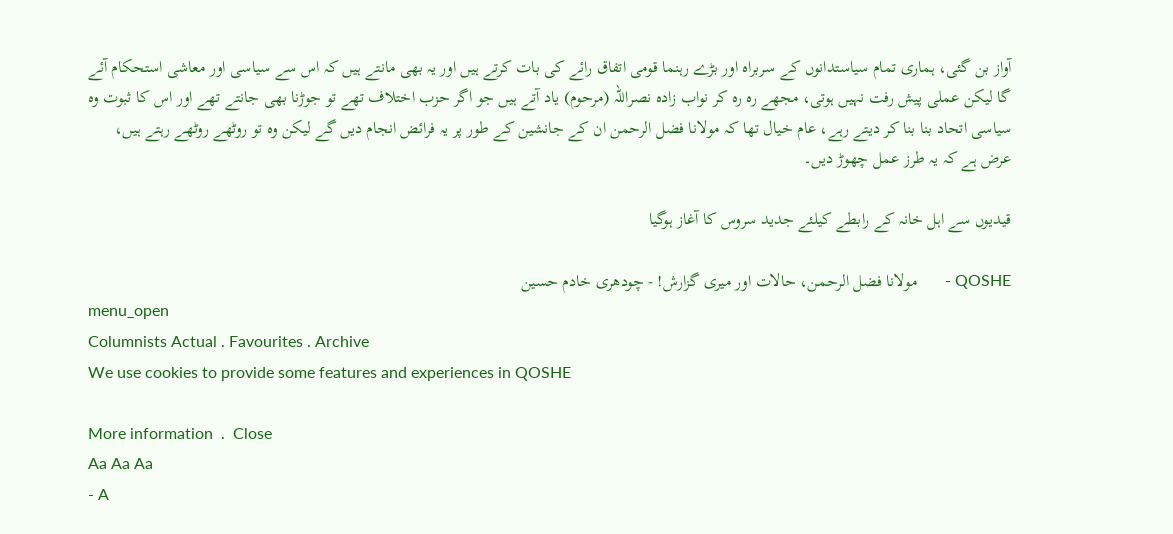آواز بن گئی، ہماری تمام سیاستدانوں کے سربراہ اور بڑے رہنما قومی اتفاق رائے کی بات کرتے ہیں اور یہ بھی مانتے ہیں کہ اس سے سیاسی اور معاشی استحکام آئے گا لیکن عملی پیش رفت نہیں ہوتی، مجھے رہ رہ کر نواب زادہ نصراللہ (مرحوم) یاد آتے ہیں جو اگر حزب اختلاف تھے تو جوڑنا بھی جانتے تھے اور اس کا ثبوت وہ سیاسی اتحاد بنا بنا کر دیتے رہے، عام خیال تھا کہ مولانا فضل الرحمن ان کے جانشین کے طور پر یہ فرائض انجام دیں گے لیکن وہ تو روٹھے روٹھے رہتے ہیں، عرض ہے کہ یہ طرز عمل چھوڑ دیں۔

قیدیوں سے اہل خانہ کے رابطے کیلئے جدید سروس کا آغاز ہوگیا

QOSHE -       مولانا فضل الرحمن، حالات اور میری گزارش! - چودھری خادم حسین
menu_open
Columnists Actual . Favourites . Archive
We use cookies to provide some features and experiences in QOSHE

More information  .  Close
Aa Aa Aa
- A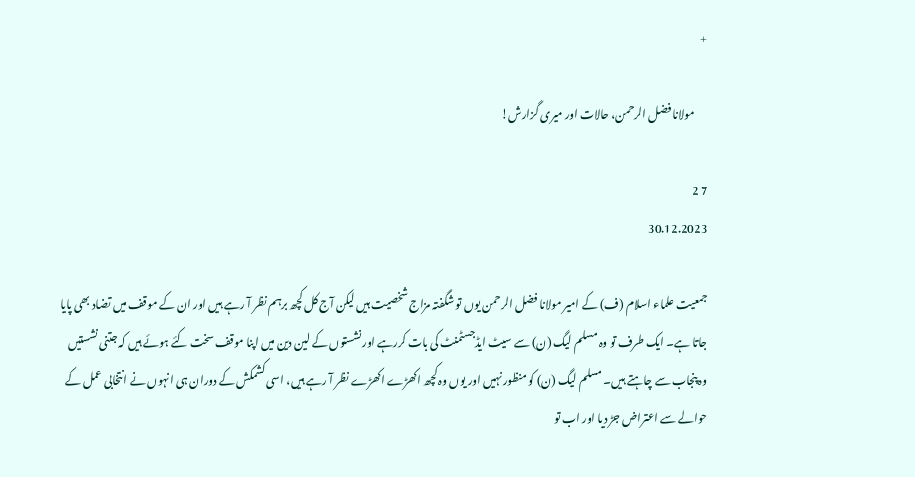+

      مولانا فضل الرحمن، حالات اور میری گزارش!

7 2
30.12.2023

جمعیت علماء اسلام (ف) کے امیر مولانا فضل الرحمن یوں تو شگفتہ مزاج شخصیت ہیں لیکن آج کل کچھ برہم نظر آ رہے ہیں اور ان کے موقف میں تضاد بھی پایا جاتا ہے۔ ایک طرف تو وہ مسلم لیگ (ن) سے سیٹ ایڈجسٹمنٹ کی بات کررہے اور نشستوں کے لین دین میں اپنا موقف سخت کئے ہوئے ہیں کہ جتنی نشستیں وہ پنجاب سے چاہتے ہیں۔ مسلم لیگ (ن) کو منظور نہیں اور یوں وہ کچھ اکھڑے اکھڑے نظر آ رہے ہیں، اسی کشمکش کے دوران ہی انہوں نے انتخابی عمل کے حوالے سے اعتراض جڑ دیا اور اب تو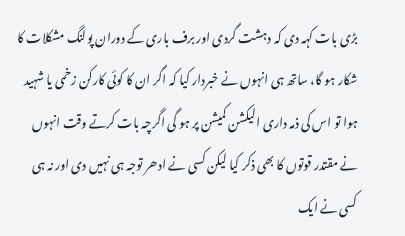بڑی بات کہہ دی کہ دہشت گردی اور برف باری کے دوران پولنگ مشکلات کا شکار ہو گا، ساتھ ہی انہوں نے خبردار کیا کہ اگر ان کا کوئی کارکن زخمی یا شہید ہوا تو اس کی ذمہ داری الیکشن کمیشن پر ہو گی اگرچہ بات کرتے وقت انہوں نے مقتدر قوتوں کا بھی ذکر کیا لیکن کسی نے ادھر توجہ ہی نہیں دی اور نہ ہی کسی نے ایک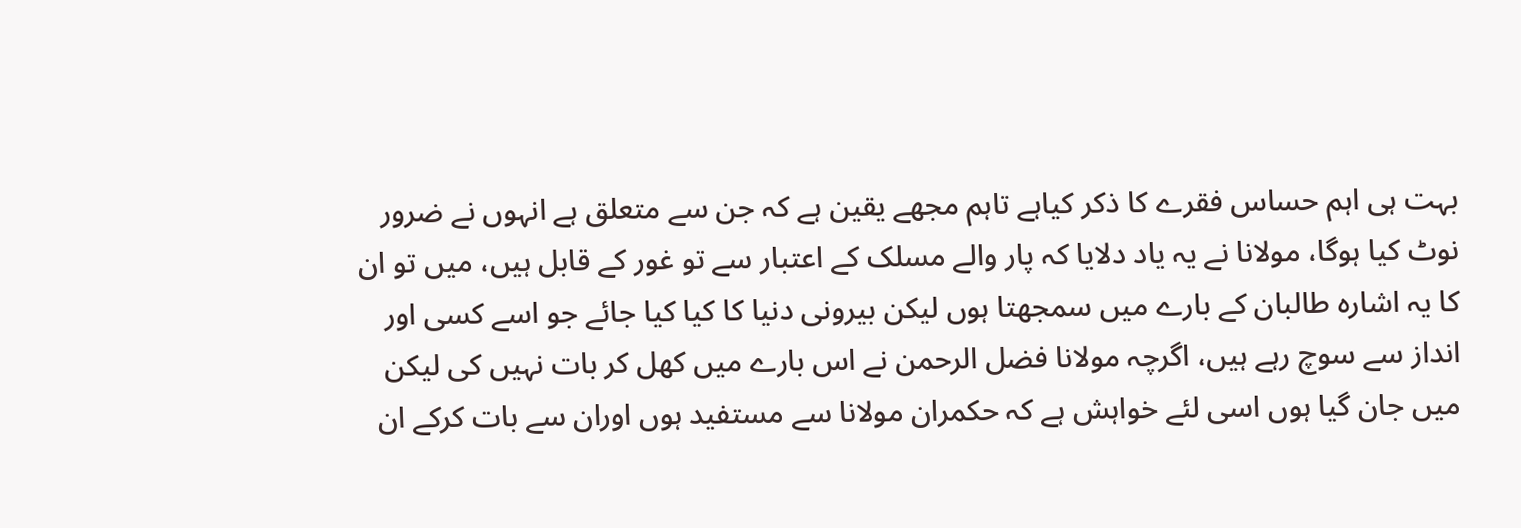بہت ہی اہم حساس فقرے کا ذکر کیاہے تاہم مجھے یقین ہے کہ جن سے متعلق ہے انہوں نے ضرور نوٹ کیا ہوگا، مولانا نے یہ یاد دلایا کہ پار والے مسلک کے اعتبار سے تو غور کے قابل ہیں، میں تو ان کا یہ اشارہ طالبان کے بارے میں سمجھتا ہوں لیکن بیرونی دنیا کا کیا کیا جائے جو اسے کسی اور انداز سے سوچ رہے ہیں، اگرچہ مولانا فضل الرحمن نے اس بارے میں کھل کر بات نہیں کی لیکن میں جان گیا ہوں اسی لئے خواہش ہے کہ حکمران مولانا سے مستفید ہوں اوران سے بات کرکے ان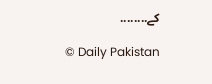کے........

© Daily Pakistan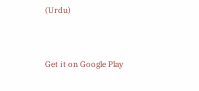(Urdu)


Get it on Google Play